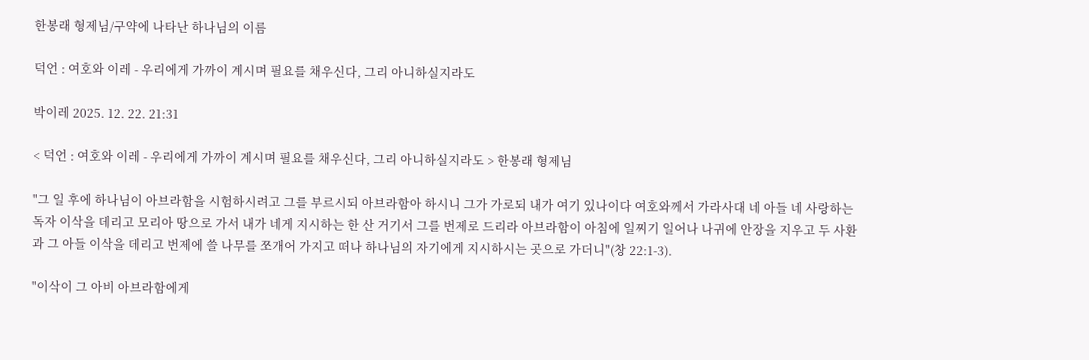한봉래 형제님/구약에 나타난 하나님의 이름

덕언 : 여호와 이레 - 우리에게 가까이 계시며 필요를 채우신다, 그리 아니하실지라도

박이레 2025. 12. 22. 21:31

< 덕언 : 여호와 이레 - 우리에게 가까이 계시며 필요를 채우신다, 그리 아니하실지라도 > 한봉래 형제님

"그 일 후에 하나님이 아브라함을 시험하시려고 그를 부르시되 아브라함아 하시니 그가 가로되 내가 여기 있나이다 여호와께서 가라사대 네 아들 네 사랑하는 독자 이삭을 데리고 모리아 땅으로 가서 내가 네게 지시하는 한 산 거기서 그를 번제로 드리라 아브라함이 아침에 일찌기 일어나 나귀에 안장을 지우고 두 사환과 그 아들 이삭을 데리고 번제에 쓸 나무를 쪼개어 가지고 떠나 하나님의 자기에게 지시하시는 곳으로 가더니"(창 22:1-3).

"이삭이 그 아비 아브라함에게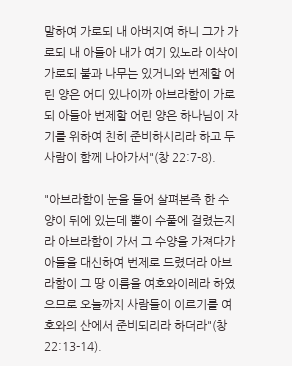말하여 가로되 내 아버지여 하니 그가 가로되 내 아들아 내가 여기 있노라 이삭이 가로되 불과 나무는 있거니와 번제할 어린 양은 어디 있나이까 아브라함이 가로되 아들아 번제할 어린 양은 하나님이 자기를 위하여 친히 준비하시리라 하고 두 사람이 함께 나아가서"(창 22:7-8).

"아브라함이 눈을 들어 살펴본즉 한 수양이 뒤에 있는데 뿔이 수풀에 걸렸는지라 아브라함이 가서 그 수양을 가져다가 아들을 대신하여 번제로 드렸더라 아브라함이 그 땅 이름을 여호와이레라 하였으므로 오늘까지 사람들이 이르기를 여호와의 산에서 준비되리라 하더라"(창 22:13-14).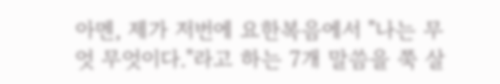아멘, 제가 저번에 요한복음에서 "나는 무엇 무엇이다."라고 하는 7개 말씀을 쭉 살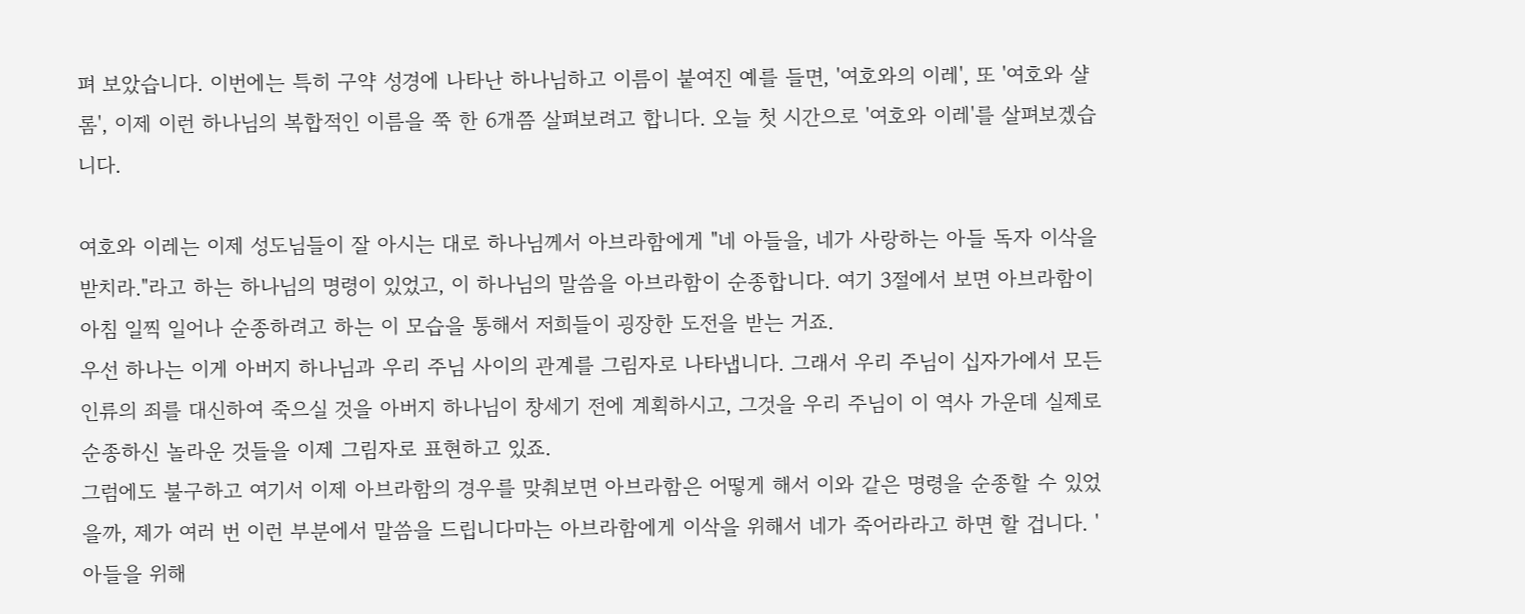펴 보았습니다. 이번에는 특히 구약 성경에 나타난 하나님하고 이름이 붙여진 예를 들면, '여호와의 이레', 또 '여호와 샬롬', 이제 이런 하나님의 복합적인 이름을 쭉 한 6개쯤 살펴보려고 합니다. 오늘 첫 시간으로 '여호와 이레'를 살펴보겠습니다.

여호와 이레는 이제 성도님들이 잘 아시는 대로 하나님께서 아브라함에게 "네 아들을, 네가 사랑하는 아들 독자 이삭을 받치라."라고 하는 하나님의 명령이 있었고, 이 하나님의 말씀을 아브라함이 순종합니다. 여기 3절에서 보면 아브라함이 아침 일찍 일어나 순종하려고 하는 이 모습을 통해서 저희들이 굉장한 도전을 받는 거죠.
우선 하나는 이게 아버지 하나님과 우리 주님 사이의 관계를 그림자로 나타냅니다. 그래서 우리 주님이 십자가에서 모든 인류의 죄를 대신하여 죽으실 것을 아버지 하나님이 창세기 전에 계획하시고, 그것을 우리 주님이 이 역사 가운데 실제로 순종하신 놀라운 것들을 이제 그림자로 표현하고 있죠.
그럼에도 불구하고 여기서 이제 아브라함의 경우를 맞춰보면 아브라함은 어떻게 해서 이와 같은 명령을 순종할 수 있었을까, 제가 여러 번 이런 부분에서 말씀을 드립니다마는 아브라함에게 이삭을 위해서 네가 죽어라라고 하면 할 겁니다. '아들을 위해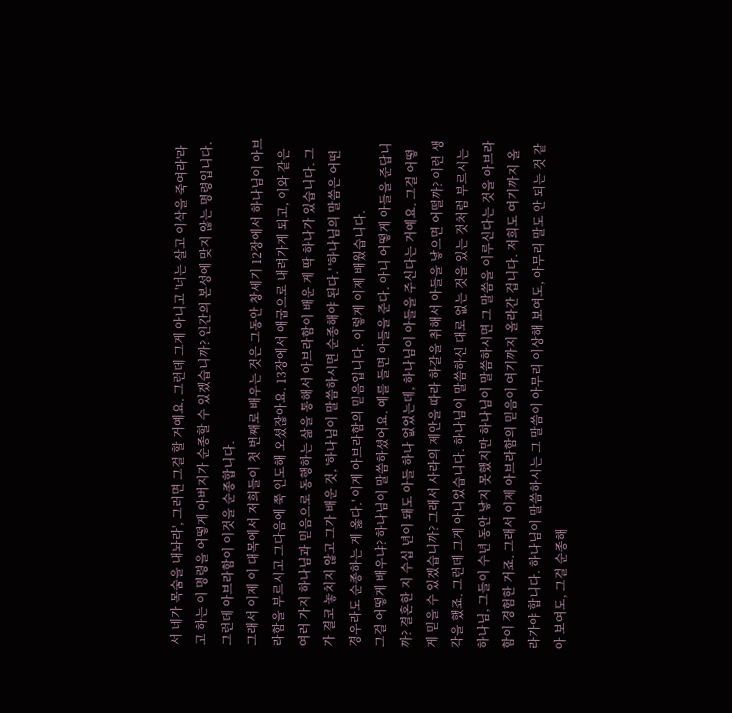서 네가 목숨을 내놔라', 그러면 그걸 할 거예요. 그런데 그게 아니고 '너는 살고 이삭을 죽여라'라고 하는 이 명령을 어떻게 아버지가 순종할 수 있겠습니까? 인간의 본성에 맞지 않는 명령입니다. 그런데 아브라함이 이것을 순종합니다.
그래서 이제 이 대목에서 저희들이 첫 번째로 배우는 것은 그동안 창세기 12장에서 하나님이 아브라함을 부르시고 그다음에 쭉 인도해 오셨잖아요. 13장에서 애굽으로 내려가게 되고, 이와 같은 여러 가지 하나님과 믿음으로 동행하는 삶을 통해서 아브라함이 배운 게 딱 하나가 있습니다. 그가 결코 놓치지 않고 그가 배운 것, '하나님이 말씀하시면 순종해야 된다.' '하나님의 말씀은 어떤 경우라도 순종하는 게 옳다.' 이게 아브라함의 믿음입니다. 이렇게 이제 배웠습니다.
그걸 어떻게 배우냐? 하나님이 말씀하셨어요. 예를 들면 아들을 준다. 아니 어떻게 아들을 준답니까? 결혼한 지 수십 년이 돼도 아들 하나 없었는데, 하나님이 아들을 주신다는 거예요. 그걸 어떻게 믿을 수 있겠습니까? 그래서 사라의 제안을 따라 하갈을 취해서 아들을 낳으면 어떨까? 이런 생각을 했죠. 그런데 그게 아니었습니다. 하나님이 말씀하신 대로 없는 것을 있는 것처럼 부르시는 하나님, 그들이 수년 동안 낳지 못했지만 하나님이 말씀하시면 그 말씀을 이루신다는 것을 아브라함이 경험한 거죠. 그래서 이제 아브라함의 믿음이 여기까지 올라간 겁니다. 저희도 여기까지 올라가야 합니다. 하나님이 말씀하시는 그 말씀이 아무리 이상해 보여도, 아무리 말도 안 되는 것 같아 보여도, 그걸 순종해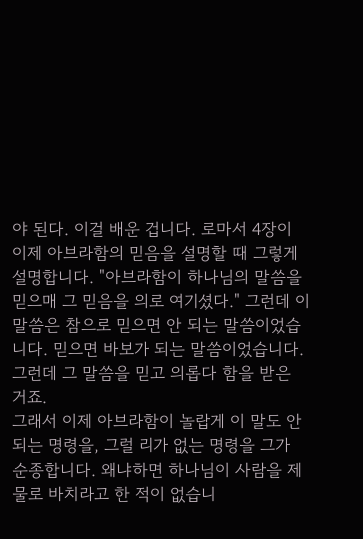야 된다. 이걸 배운 겁니다. 로마서 4장이 이제 아브라함의 믿음을 설명할 때 그렇게 설명합니다. "아브라함이 하나님의 말씀을 믿으매 그 믿음을 의로 여기셨다." 그런데 이 말씀은 참으로 믿으면 안 되는 말씀이었습니다. 믿으면 바보가 되는 말씀이었습니다. 그런데 그 말씀을 믿고 의롭다 함을 받은 거죠.
그래서 이제 아브라함이 놀랍게 이 말도 안 되는 명령을, 그럴 리가 없는 명령을 그가 순종합니다. 왜냐하면 하나님이 사람을 제물로 바치라고 한 적이 없습니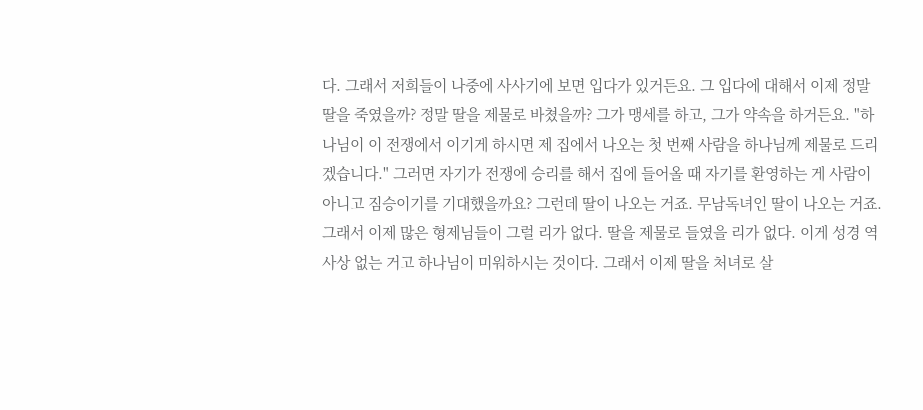다. 그래서 저희들이 나중에 사사기에 보면 입다가 있거든요. 그 입다에 대해서 이제 정말 딸을 죽였을까? 정말 딸을 제물로 바쳤을까? 그가 맹세를 하고, 그가 약속을 하거든요. "하나님이 이 전쟁에서 이기게 하시면 제 집에서 나오는 첫 번째 사람을 하나님께 제물로 드리겠습니다." 그러면 자기가 전쟁에 승리를 해서 집에 들어올 때 자기를 환영하는 게 사람이 아니고 짐승이기를 기대했을까요? 그런데 딸이 나오는 거죠. 무남독녀인 딸이 나오는 거죠. 그래서 이제 많은 형제님들이 그럴 리가 없다. 딸을 제물로 들였을 리가 없다. 이게 성경 역사상 없는 거고 하나님이 미워하시는 것이다. 그래서 이제 딸을 처녀로 살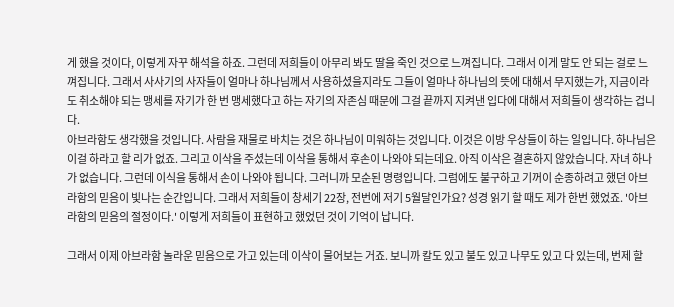게 했을 것이다, 이렇게 자꾸 해석을 하죠. 그런데 저희들이 아무리 봐도 딸을 죽인 것으로 느껴집니다. 그래서 이게 말도 안 되는 걸로 느껴집니다. 그래서 사사기의 사자들이 얼마나 하나님께서 사용하셨을지라도 그들이 얼마나 하나님의 뜻에 대해서 무지했는가, 지금이라도 취소해야 되는 맹세를 자기가 한 번 맹세했다고 하는 자기의 자존심 때문에 그걸 끝까지 지켜낸 입다에 대해서 저희들이 생각하는 겁니다.
아브라함도 생각했을 것입니다. 사람을 재물로 바치는 것은 하나님이 미워하는 것입니다. 이것은 이방 우상들이 하는 일입니다. 하나님은 이걸 하라고 할 리가 없죠. 그리고 이삭을 주셨는데 이삭을 통해서 후손이 나와야 되는데요. 아직 이삭은 결혼하지 않았습니다. 자녀 하나가 없습니다. 그런데 이식을 통해서 손이 나와야 됩니다. 그러니까 모순된 명령입니다. 그럼에도 불구하고 기꺼이 순종하려고 했던 아브라함의 믿음이 빛나는 순간입니다. 그래서 저희들이 창세기 22장, 전번에 저기 5월달인가요? 성경 읽기 할 때도 제가 한번 했었죠. '아브라함의 믿음의 절정이다.' 이렇게 저희들이 표현하고 했었던 것이 기억이 납니다.

그래서 이제 아브라함 놀라운 믿음으로 가고 있는데 이삭이 물어보는 거죠. 보니까 칼도 있고 불도 있고 나무도 있고 다 있는데, 번제 할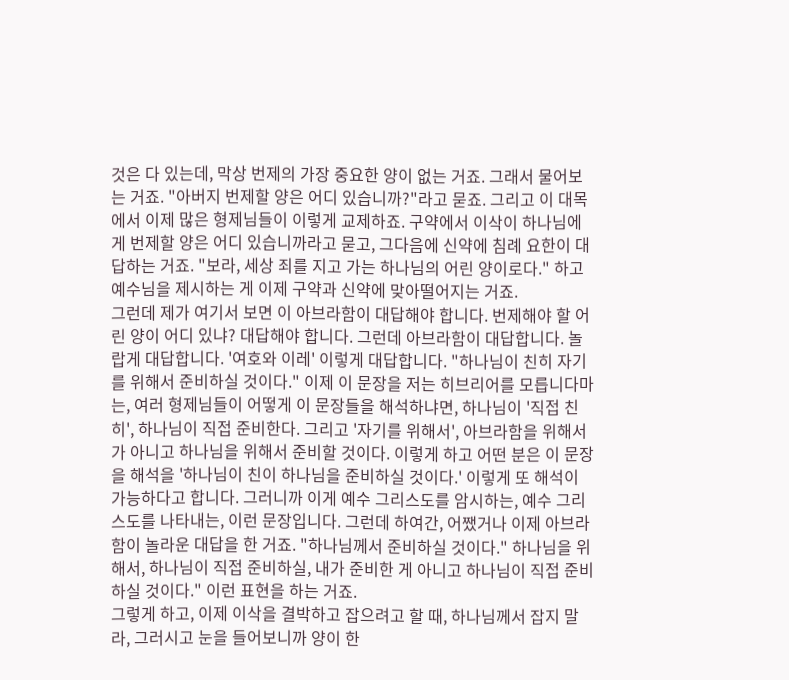것은 다 있는데, 막상 번제의 가장 중요한 양이 없는 거죠. 그래서 물어보는 거죠. "아버지 번제할 양은 어디 있습니까?"라고 묻죠. 그리고 이 대목에서 이제 많은 형제님들이 이렇게 교제하죠. 구약에서 이삭이 하나님에게 번제할 양은 어디 있습니까라고 묻고, 그다음에 신약에 침례 요한이 대답하는 거죠. "보라, 세상 죄를 지고 가는 하나님의 어린 양이로다." 하고 예수님을 제시하는 게 이제 구약과 신약에 맞아떨어지는 거죠.
그런데 제가 여기서 보면 이 아브라함이 대답해야 합니다. 번제해야 할 어린 양이 어디 있냐? 대답해야 합니다. 그런데 아브라함이 대답합니다. 놀랍게 대답합니다. '여호와 이레' 이렇게 대답합니다. "하나님이 친히 자기를 위해서 준비하실 것이다." 이제 이 문장을 저는 히브리어를 모릅니다마는, 여러 형제님들이 어떻게 이 문장들을 해석하냐면, 하나님이 '직접 친히', 하나님이 직접 준비한다. 그리고 '자기를 위해서', 아브라함을 위해서가 아니고 하나님을 위해서 준비할 것이다. 이렇게 하고 어떤 분은 이 문장을 해석을 '하나님이 친이 하나님을 준비하실 것이다.' 이렇게 또 해석이 가능하다고 합니다. 그러니까 이게 예수 그리스도를 암시하는, 예수 그리스도를 나타내는, 이런 문장입니다. 그런데 하여간, 어쨌거나 이제 아브라함이 놀라운 대답을 한 거죠. "하나님께서 준비하실 것이다." 하나님을 위해서, 하나님이 직접 준비하실, 내가 준비한 게 아니고 하나님이 직접 준비하실 것이다." 이런 표현을 하는 거죠.
그렇게 하고, 이제 이삭을 결박하고 잡으려고 할 때, 하나님께서 잡지 말라, 그러시고 눈을 들어보니까 양이 한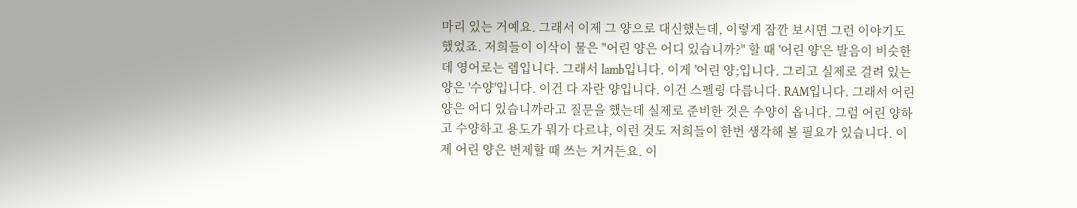마리 있는 거예요. 그래서 이제 그 양으로 대신했는데, 이렇게 잠깐 보시면 그런 이야기도 했었죠. 저희들이 이삭이 물은 "어린 양은 어디 있습니까?" 할 때 '어린 양'은 발음이 비슷한데 영어로는 렘입니다. 그래서 lamb입니다. 이게 '어린 양;입니다. 그리고 실제로 걸려 있는 양은 '수양'입니다. 이건 다 자란 양입니다. 이건 스펠링 다릅니다. RAM입니다. 그래서 어린 양은 어디 있습니까라고 질문을 했는데 실제로 준비한 것은 수양이 옵니다. 그럼 어린 양하고 수양하고 용도가 뭐가 다르냐, 이런 것도 저희들이 한번 생각해 볼 필요가 있습니다. 이제 어린 양은 번제할 때 쓰는 거거든요. 이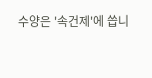수양은 '속건제'에 씁니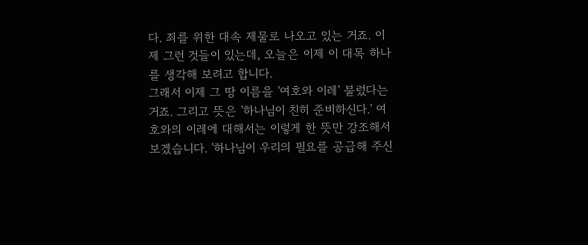다. 죄를 위한 대속 제물로 나오고 있는 거죠. 이제 그런 것들이 있는데, 오늘은 이제 이 대목 하나를 생각해 보려고 합니다.
그래서 이제 그 땅 이름을 '여호와 이레' 불렀다는 거죠. 그리고 뜻은 '하나님이 친히 준비하신다.' 여호와의 이레에 대해서는 이렇게 한 뜻만 강조해서 보겠습니다. '하나님이 우리의 필요를 공급해 주신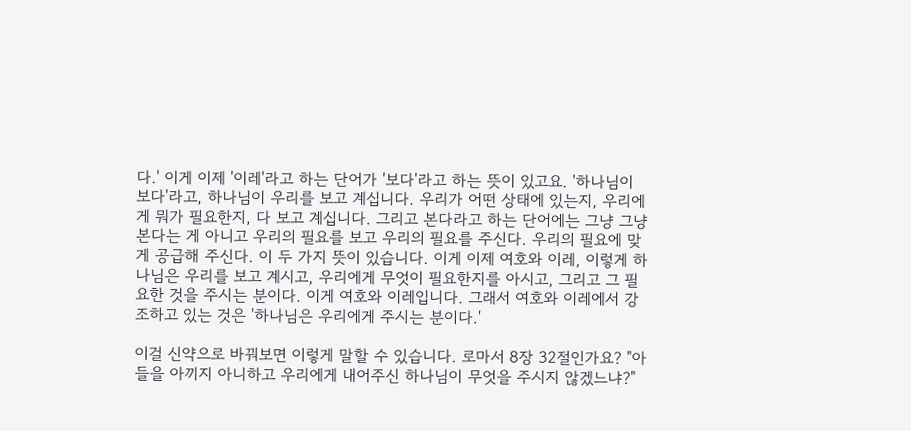다.' 이게 이제 '이레'라고 하는 단어가 '보다'라고 하는 뜻이 있고요. '하나님이 보다'라고, 하나님이 우리를 보고 계십니다. 우리가 어떤 상태에 있는지, 우리에게 뭐가 필요한지, 다 보고 계십니다. 그리고 본다라고 하는 단어에는 그냥 그냥 본다는 게 아니고 우리의 필요를 보고 우리의 필요를 주신다. 우리의 필요에 맞게 공급해 주신다. 이 두 가지 뜻이 있습니다. 이게 이제 여호와 이레, 이렇게 하나님은 우리를 보고 계시고, 우리에게 무엇이 필요한지를 아시고, 그리고 그 필요한 것을 주시는 분이다. 이게 여호와 이레입니다. 그래서 여호와 이레에서 강조하고 있는 것은 '하나님은 우리에게 주시는 분이다.'

이걸 신약으로 바꿔보면 이렇게 말할 수 있습니다. 로마서 8장 32절인가요? "아들을 아끼지 아니하고 우리에게 내어주신 하나님이 무엇을 주시지 않겠느냐?"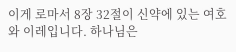이게 로마서 8장 32절이 신약에 있는 여호와 이레입니다. 하나님은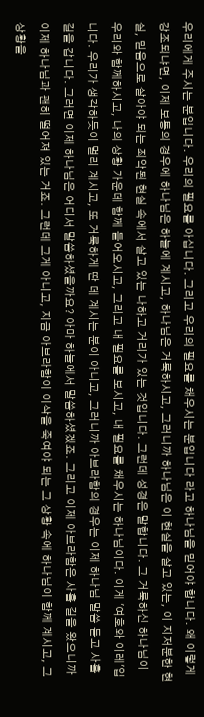우리에게 주시는 분입니다. 우리의 필요를 아십니다. 그리고 우리의 필요를 채우시는 분입니다 라고 하나님을 믿어야 합니다. 왜 이렇게 강조되냐면, 이제 보통의 경우에 하나님은 하늘에 계시고, 하나님은 거룩하시고, 그러니까 하나님은 이 현실을 살고 있는, 이 지저분한 현실, 믿음으로 살아야 되는 죄악된 현실 속에서 살고 있는 나하고 거리가 있는 것입니다. 그런데 성경은 말합니다. 그 거룩하신 하나님이 우리와 함께하시고, 나의 상황 가운데 함께 들어오시고, 그리고 내 필요를 보시고, 내 필요를 채우시는 하나님이다. 이게 '여호와 이레'입니다. 우리가 생각하듯이 멀리 계시고, 또 거룩하게 딴 데 계시는 분이 아니고, 그러니까 아브라함의 경우는 이제 하나님 말씀 듣고 사흘 길을 갑니다. 그러면 이제 하나님은 어디서 말씀하셨을까요? 아마 하늘에서 말씀하셨겠죠. 그리고 이제 아브라함은 사흘 길을 왔으니까 이제 하나님과 괜히 떨어져 있는 거죠. 그런데 그게 아니고, 지금 아브라함이 이삭을 죽여야 되는 그 상황 속에 하나님이 함께 계시고, 그 상황을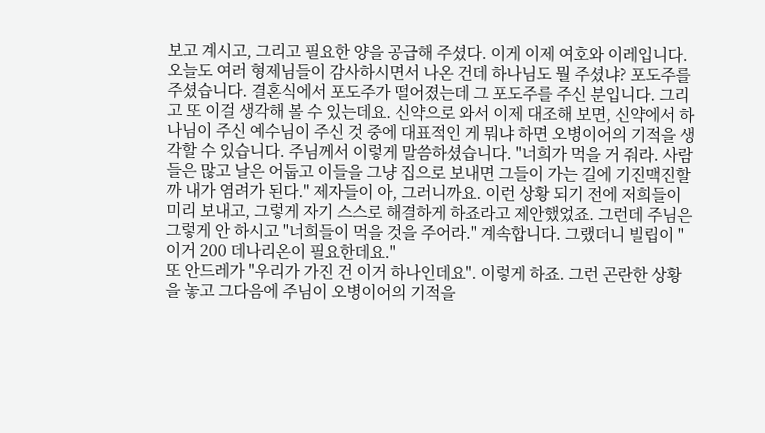보고 계시고, 그리고 필요한 양을 공급해 주셨다. 이게 이제 여호와 이레입니다.
오늘도 여러 형제님들이 감사하시면서 나온 건데 하나님도 뭘 주셨냐? 포도주를 주셨습니다. 결혼식에서 포도주가 떨어졌는데 그 포도주를 주신 분입니다. 그리고 또 이걸 생각해 볼 수 있는데요. 신약으로 와서 이제 대조해 보면, 신약에서 하나님이 주신 예수님이 주신 것 중에 대표적인 게 뭐냐 하면 오병이어의 기적을 생각할 수 있습니다. 주님께서 이렇게 말씀하셨습니다. "너희가 먹을 거 줘라. 사람들은 많고 날은 어둡고 이들을 그냥 집으로 보내면 그들이 가는 길에 기진맥진할까 내가 염려가 된다." 제자들이 아, 그러니까요. 이런 상황 되기 전에 저희들이 미리 보내고, 그렇게 자기 스스로 해결하게 하죠라고 제안했었죠. 그런데 주님은 그렇게 안 하시고 "너희들이 먹을 것을 주어라." 계속합니다. 그랬더니 빌립이 "이거 200 데나리온이 필요한데요."
또 안드레가 "우리가 가진 건 이거 하나인데요". 이렇게 하죠. 그런 곤란한 상황을 놓고 그다음에 주님이 오병이어의 기적을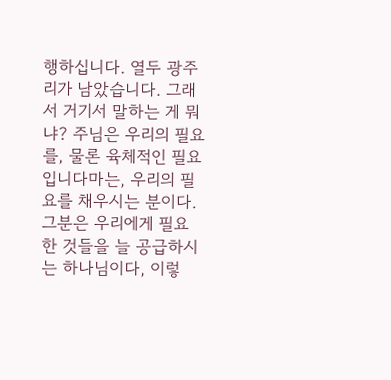행하십니다. 열두 광주리가 남았습니다. 그래서 거기서 말하는 게 뭐냐? 주님은 우리의 필요를, 물론 육체적인 필요입니다마는, 우리의 필요를 채우시는 분이다. 그분은 우리에게 필요한 것들을 늘 공급하시는 하나님이다, 이렇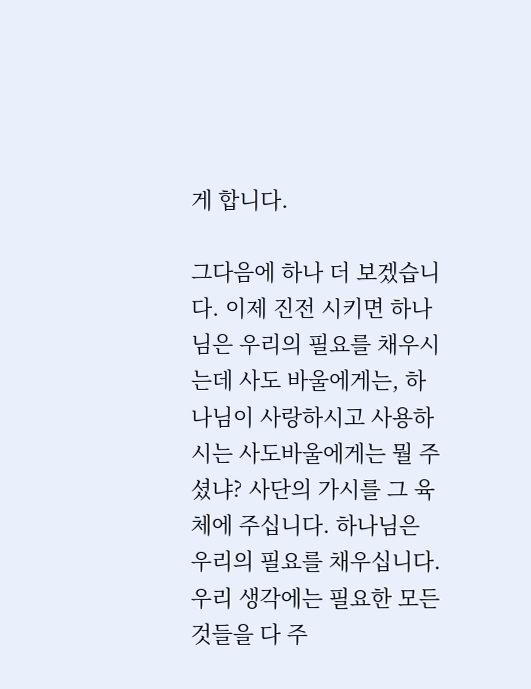게 합니다.

그다음에 하나 더 보겠습니다. 이제 진전 시키면 하나님은 우리의 필요를 채우시는데 사도 바울에게는, 하나님이 사랑하시고 사용하시는 사도바울에게는 뭘 주셨냐? 사단의 가시를 그 육체에 주십니다. 하나님은 우리의 필요를 채우십니다. 우리 생각에는 필요한 모든 것들을 다 주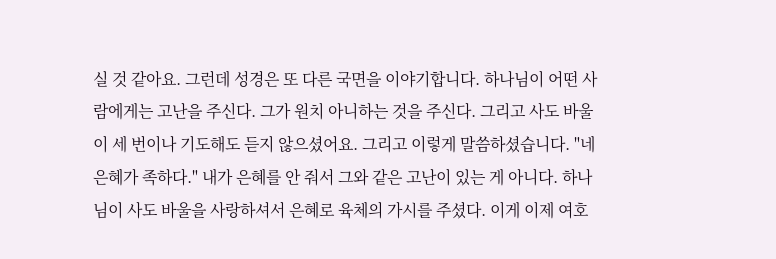실 것 같아요. 그런데 성경은 또 다른 국면을 이야기합니다. 하나님이 어떤 사람에게는 고난을 주신다. 그가 원치 아니하는 것을 주신다. 그리고 사도 바울이 세 번이나 기도해도 듣지 않으셨어요. 그리고 이렇게 말씀하셨습니다. "네 은혜가 족하다." 내가 은혜를 안 줘서 그와 같은 고난이 있는 게 아니다. 하나님이 사도 바울을 사랑하셔서 은혜로 육체의 가시를 주셨다. 이게 이제 여호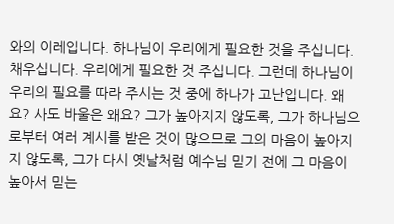와의 이레입니다. 하나님이 우리에게 필요한 것을 주십니다. 채우십니다. 우리에게 필요한 것 주십니다. 그런데 하나님이 우리의 필요를 따라 주시는 것 중에 하나가 고난입니다. 왜요? 사도 바울은 왜요? 그가 높아지지 않도록, 그가 하나님으로부터 여러 계시를 받은 것이 많으므로 그의 마음이 높아지지 않도록, 그가 다시 옛날처럼 예수님 믿기 전에 그 마음이 높아서 믿는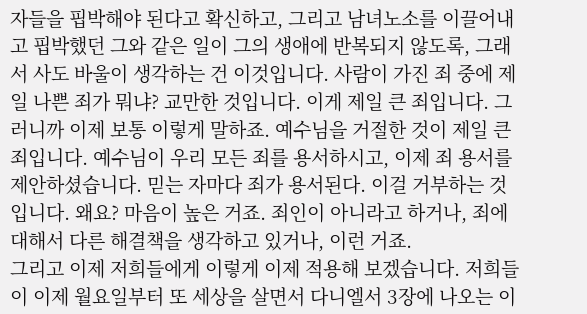자들을 핍박해야 된다고 확신하고, 그리고 남녀노소를 이끌어내고 핍박했던 그와 같은 일이 그의 생애에 반복되지 않도록, 그래서 사도 바울이 생각하는 건 이것입니다. 사람이 가진 죄 중에 제일 나쁜 죄가 뭐냐? 교만한 것입니다. 이게 제일 큰 죄입니다. 그러니까 이제 보통 이렇게 말하죠. 예수님을 거절한 것이 제일 큰 죄입니다. 예수님이 우리 모든 죄를 용서하시고, 이제 죄 용서를 제안하셨습니다. 믿는 자마다 죄가 용서된다. 이걸 거부하는 것입니다. 왜요? 마음이 높은 거죠. 죄인이 아니라고 하거나, 죄에 대해서 다른 해결책을 생각하고 있거나, 이런 거죠.
그리고 이제 저희들에게 이렇게 이제 적용해 보겠습니다. 저희들이 이제 월요일부터 또 세상을 살면서 다니엘서 3장에 나오는 이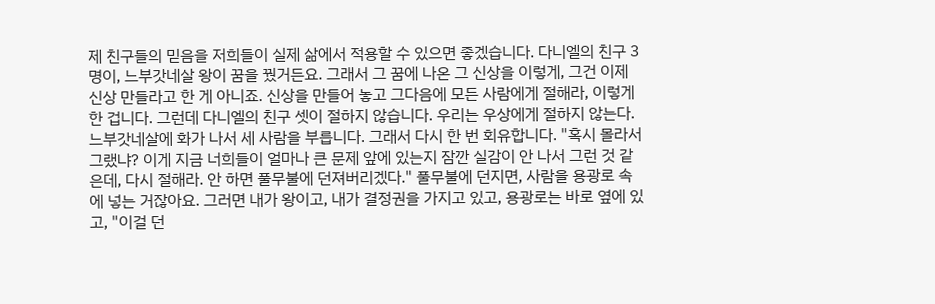제 친구들의 믿음을 저희들이 실제 삶에서 적용할 수 있으면 좋겠습니다. 다니엘의 친구 3명이, 느부갓네살 왕이 꿈을 꿨거든요. 그래서 그 꿈에 나온 그 신상을 이렇게, 그건 이제 신상 만들라고 한 게 아니죠. 신상을 만들어 놓고 그다음에 모든 사람에게 절해라, 이렇게 한 겁니다. 그런데 다니엘의 친구 셋이 절하지 않습니다. 우리는 우상에게 절하지 않는다. 느부갓네살에 화가 나서 세 사람을 부릅니다. 그래서 다시 한 번 회유합니다. "혹시 몰라서 그랬냐? 이게 지금 너희들이 얼마나 큰 문제 앞에 있는지 잠깐 실감이 안 나서 그런 것 같은데, 다시 절해라. 안 하면 풀무불에 던져버리겠다." 풀무불에 던지면, 사람을 용광로 속에 넣는 거잖아요. 그러면 내가 왕이고, 내가 결정권을 가지고 있고, 용광로는 바로 옆에 있고, "이걸 던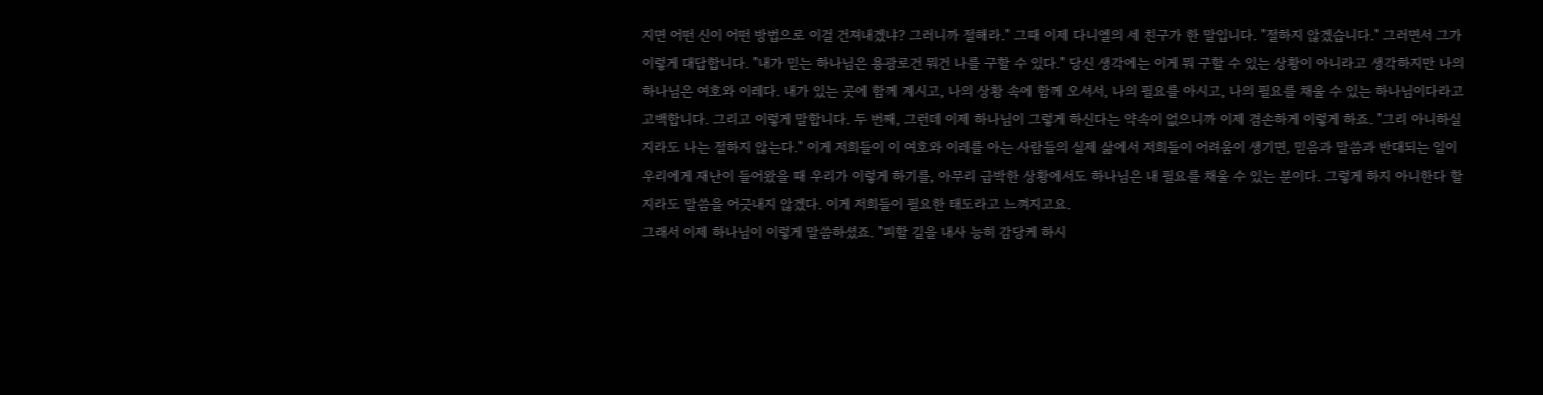지면 어떤 신이 어떤 방법으로 이걸 건져내겠냐? 그러니까 절해라." 그때 이제 다니엘의 세 친구가 한 말입니다. "절하지 않겠습니다." 그러면서 그가 이렇게 대답합니다. "내가 믿는 하나님은 용광로건 뭐건 나를 구할 수 있다." 당신 생각에는 이게 뭐 구할 수 있는 상황이 아니라고 생각하지만 나의 하나님은 여호와 이레다. 내가 있는 곳에 함께 계시고, 나의 상황 속에 함께 오셔서, 나의 필요를 아시고, 나의 필요를 채울 수 있는 하나님이다라고 고백합니다. 그리고 이렇게 말합니다. 두 번째, 그런데 이제 하나님이 그렇게 하신다는 약속이 없으니까 이제 겸손하게 이렇게 하죠. "그리 아니하실지라도 나는 절하지 않는다." 이게 저희들이 이 여호와 이레를 아는 사람들의 실제 삶에서 저희들이 어려움이 생기면, 믿음과 말씀과 반대되는 일이 우리에게 재난이 들어왔을 때 우리가 이렇게 하기를, 아무리 급박한 상황에서도 하나님은 내 필요를 채울 수 있는 분이다. 그렇게 하지 아니한다 할지라도 말씀을 어긋내지 않겠다. 이게 저희들이 필요한 태도라고 느껴지고요.
그래서 이제 하나님이 이렇게 말씀하셨죠. "피할 길을 내사 능히 감당케 하시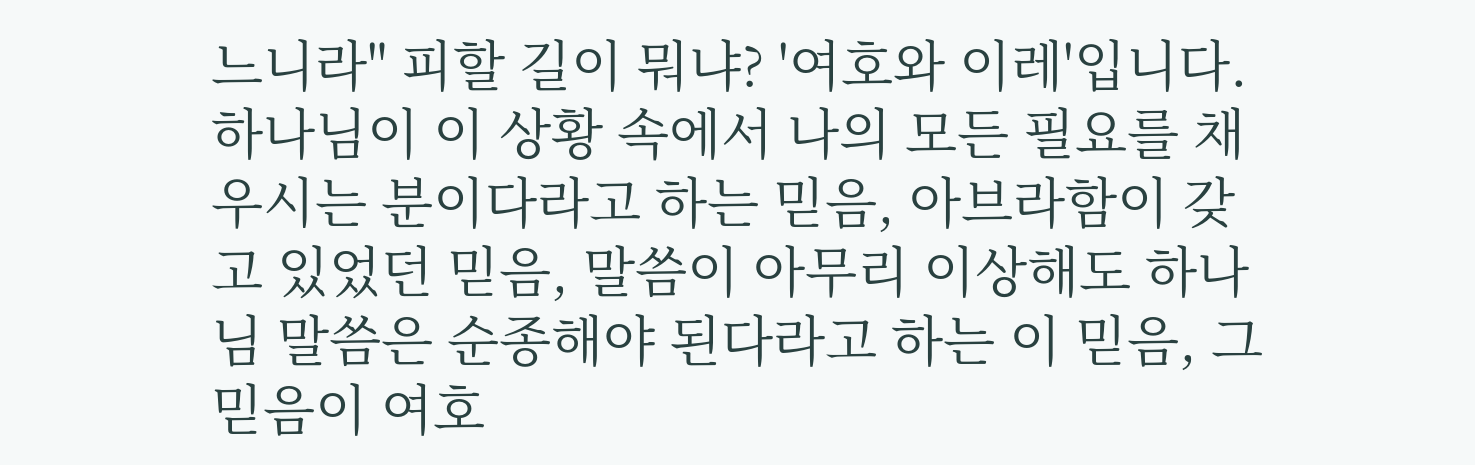느니라" 피할 길이 뭐냐? '여호와 이레'입니다. 하나님이 이 상황 속에서 나의 모든 필요를 채우시는 분이다라고 하는 믿음, 아브라함이 갖고 있었던 믿음, 말씀이 아무리 이상해도 하나님 말씀은 순종해야 된다라고 하는 이 믿음, 그 믿음이 여호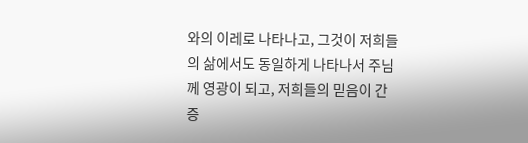와의 이레로 나타나고, 그것이 저희들의 삶에서도 동일하게 나타나서 주님께 영광이 되고, 저희들의 믿음이 간증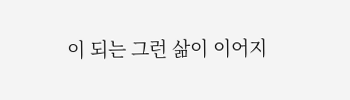이 되는 그런 삶이 이어지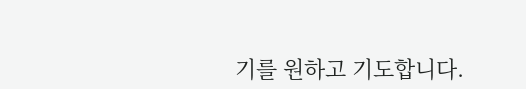기를 원하고 기도합니다.